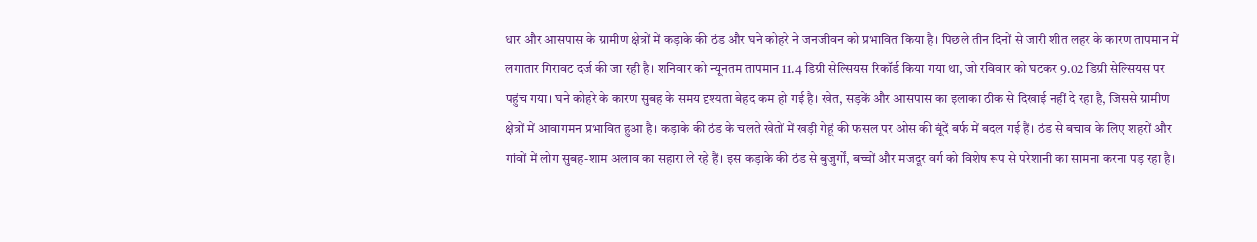धार और आसपास के ग्रामीण क्षेत्रों में कड़ाके की ठंड और घने कोहरे ने जनजीवन को प्रभावित किया है। पिछले तीन दिनों से जारी शीत लहर के कारण तापमान में लगातार गिरावट दर्ज की जा रही है। शनिवार को न्यूनतम तापमान 11.4 डिग्री सेल्सियस रिकॉर्ड किया गया था, जो रविवार को घटकर 9.02 डिग्री सेल्सियस पर पहुंच गया। घने कोहरे के कारण सुबह के समय दृश्यता बेहद कम हो गई है। खेत, सड़कें और आसपास का इलाका ठीक से दिखाई नहीं दे रहा है, जिससे ग्रामीण क्षेत्रों में आवागमन प्रभावित हुआ है। कड़ाके की ठंड के चलते खेतों में खड़ी गेहूं की फसल पर ओस की बूंदें बर्फ में बदल गई हैं। ठंड से बचाव के लिए शहरों और गांवों में लोग सुबह-शाम अलाव का सहारा ले रहे हैं। इस कड़ाके की ठंड से बुजुर्गों, बच्चों और मजदूर वर्ग को विशेष रूप से परेशानी का सामना करना पड़ रहा है।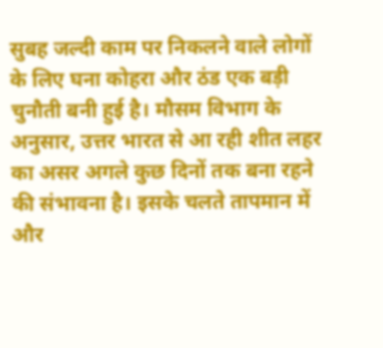सुबह जल्दी काम पर निकलने वाले लोगों के लिए घना कोहरा और ठंड एक बड़ी चुनौती बनी हुई है। मौसम विभाग के अनुसार, उत्तर भारत से आ रही शीत लहर का असर अगले कुछ दिनों तक बना रहने की संभावना है। इसके चलते तापमान में और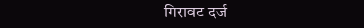गिरावट दर्ज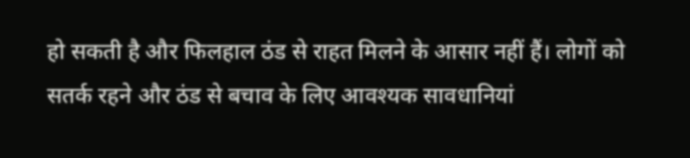हो सकती है और फिलहाल ठंड से राहत मिलने के आसार नहीं हैं। लोगों को सतर्क रहने और ठंड से बचाव के लिए आवश्यक सावधानियां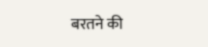बरतने की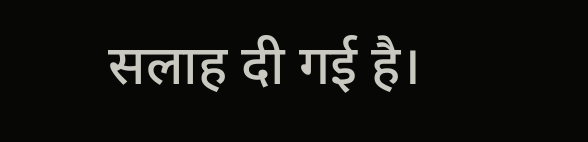सलाह दी गई है।